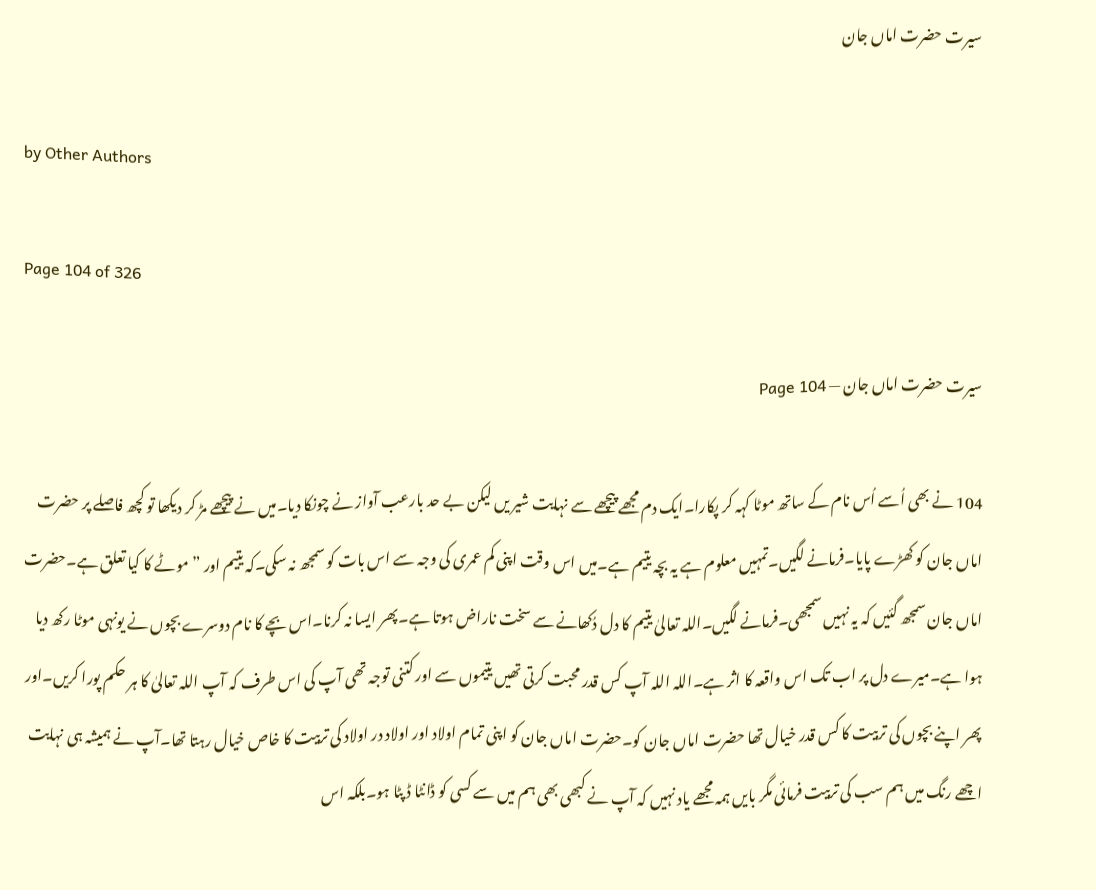سیرت حضرت اماں جان

by Other Authors

Page 104 of 326

سیرت حضرت اماں جان — Page 104

104 نے بھی اُسے اُس نام کے ساتھ موٹا کہہ کر پکارا۔ایک دم مجھے پیچھے سے نہایت شیر یں لیکن بے حد بارعب آواز نے چونکا دیا۔میں نے پیچھے مڑ کر دیکھا تو کچھ فاصلے پر حضرت اماں جان کو کھڑے پایا۔فرمانے لگیں۔تمہیں معلوم ہے یہ بچہ یتیم ہے۔میں اس وقت اپنی کم عمری کی وجہ سے اس بات کو سمجھ نہ سکی۔کہ یتیم اور ”موٹے کا کیا تعلق ہے۔حضرت اماں جان سمجھ گئیں کہ یہ نہیں سمجھی۔فرمانے لگیں۔اللہ تعالیٰ یتیم کا دل دُکھانے سے سخت ناراض ہوتا ہے۔پھر ایسا نہ کرنا۔اس بچے کا نام دوسرے بچوں نے یونہی موٹا رکھ دیا ہوا ہے۔میرے دل پر اب تک اس واقعہ کا اثر ہے۔اللہ اللہ آپ کس قدر محبت کرتی تھیں یتیموں سے اور کتنی توجہ تھی آپ کی اس طرف کہ آپ اللہ تعالیٰ کا ہر حکم پورا کریں۔اور پھر اپنے بچوں کی تربیت کا کس قدر خیال تھا حضرت اماں جان کو۔حضرت اماں جان کو اپنی تمام اولاد اور اولاد در اولاد کی تربیت کا خاص خیال رہتا تھا۔آپ نے ہمیشہ ہی نہایت اچھے رنگ میں ہم سب کی تربیت فرمائی مگر بایں ہمہ مجھے یاد نہیں کہ آپ نے کبھی بھی ہم میں سے کسی کو ڈانٹا ڈ پٹا ہو۔بلکہ اس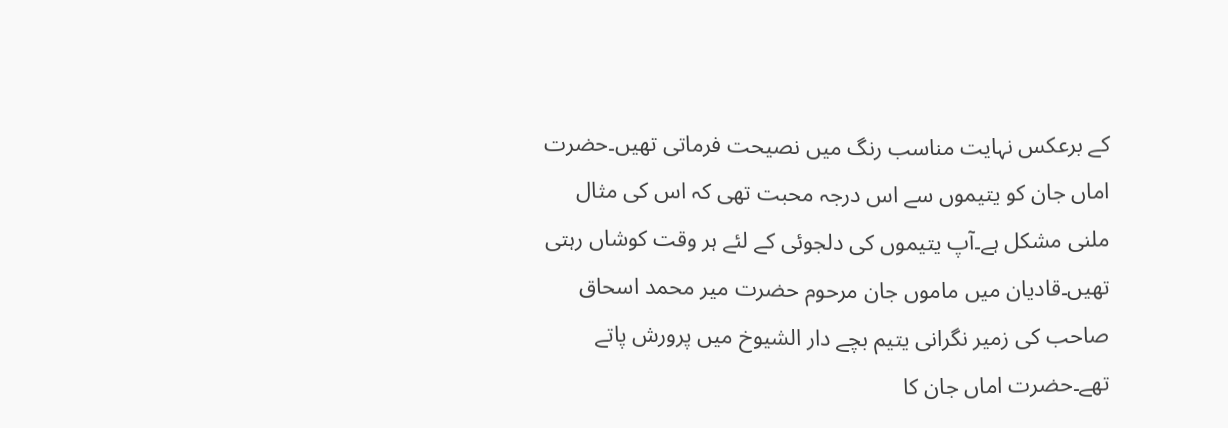کے برعکس نہایت مناسب رنگ میں نصیحت فرماتی تھیں۔حضرت اماں جان کو یتیموں سے اس درجہ محبت تھی کہ اس کی مثال ملنی مشکل ہے۔آپ یتیموں کی دلجوئی کے لئے ہر وقت کوشاں رہتی تھیں۔قادیان میں ماموں جان مرحوم حضرت میر محمد اسحاق صاحب کی زمیر نگرانی یتیم بچے دار الشیوخ میں پرورش پاتے تھے۔حضرت اماں جان کا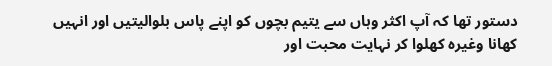دستور تھا کہ آپ اکثر وہاں سے یتیم بچوں کو اپنے پاس بلوالیتیں اور انہیں کھانا وغیرہ کھلوا کر نہایت محبت اور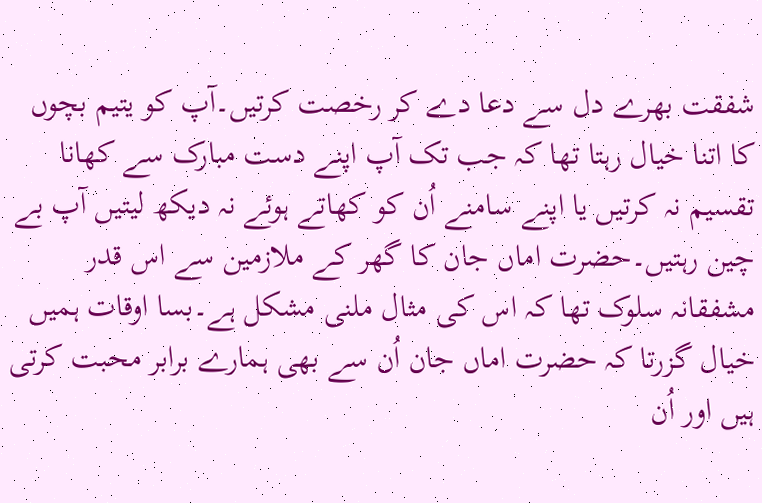شفقت بھرے دل سے دعا دے کر رخصت کرتیں۔آپ کو یتیم بچوں کا اتنا خیال رہتا تھا کہ جب تک آپ اپنے دست مبارک سے کھانا تقسیم نہ کرتیں یا اپنے سامنے اُن کو کھاتے ہوئے نہ دیکھ لیتیں آپ بے چین رہتیں۔حضرت اماں جان کا گھر کے ملازمین سے اس قدر مشفقانہ سلوک تھا کہ اس کی مثال ملنی مشکل ہے۔بسا اوقات ہمیں خیال گزرتا کہ حضرت اماں جان اُن سے بھی ہمارے برابر محبت کرتی ہیں اور اُن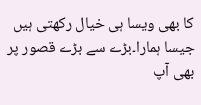کا بھی ویسا ہی خیال رکھتی ہیں جیسا ہمارا۔بڑے سے بڑے قصور پر بھی آپ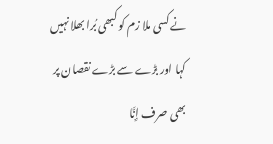نے کسی ملا زم کو کبھی بُرا بھلا نہیں کہا اور بڑے سے بڑے نقصان پر بھی صرف إِنَّا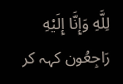لِلَّهِ وَإِنَّا إِلَيْهِ رَاجِعُون کہہ کر